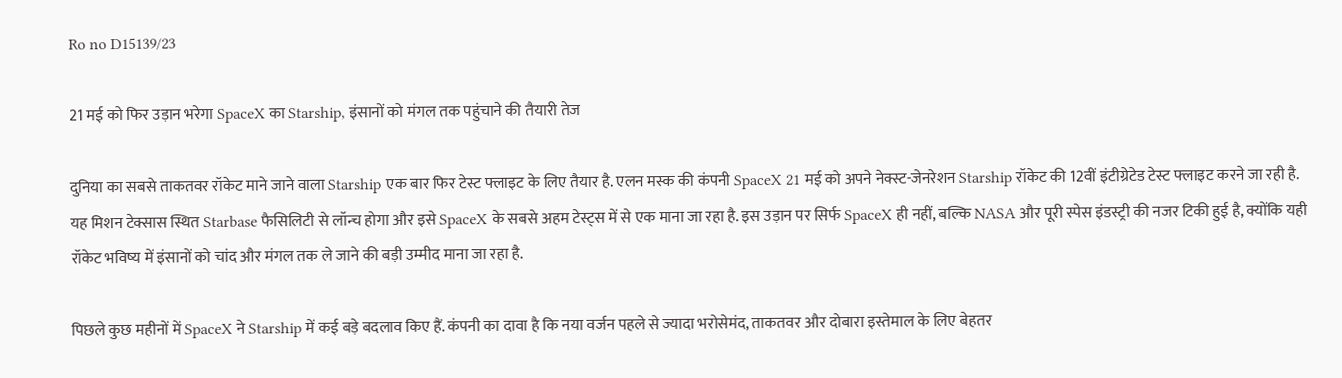Ro no D15139/23

21 मई को फिर उड़ान भरेगा SpaceX का Starship, इंसानों को मंगल तक पहुंचाने की तैयारी तेज

दुनिया का सबसे ताकतवर रॉकेट माने जाने वाला Starship एक बार फिर टेस्ट फ्लाइट के लिए तैयार है. एलन मस्क की कंपनी SpaceX 21 मई को अपने नेक्स्ट-जेनरेशन Starship रॉकेट की 12वीं इंटीग्रेटेड टेस्ट फ्लाइट करने जा रही है. यह मिशन टेक्सास स्थित Starbase फैसिलिटी से लॉन्च होगा और इसे SpaceX के सबसे अहम टेस्ट्स में से एक माना जा रहा है. इस उड़ान पर सिर्फ SpaceX ही नहीं, बल्कि NASA और पूरी स्पेस इंडस्ट्री की नजर टिकी हुई है, क्योंकि यही रॉकेट भविष्य में इंसानों को चांद और मंगल तक ले जाने की बड़ी उम्मीद माना जा रहा है.

पिछले कुछ महीनों में SpaceX ने Starship में कई बड़े बदलाव किए हैं. कंपनी का दावा है कि नया वर्जन पहले से ज्यादा भरोसेमंद, ताकतवर और दोबारा इस्तेमाल के लिए बेहतर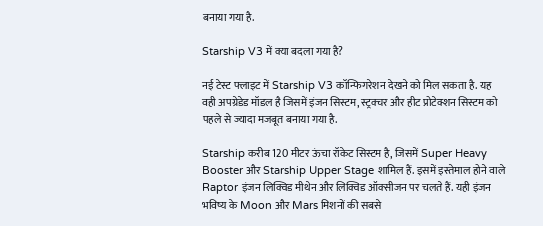बनाया गया है.

Starship V3 में क्या बदला गया है?

नई टेस्ट फ्लाइट में Starship V3 कॉन्फिगरेशन देखने को मिल सकता है. यह वही अपग्रेडेड मॉडल है जिसमें इंजन सिस्टम, स्ट्रक्चर और हीट प्रोटेक्शन सिस्टम को पहले से ज्यादा मजबूत बनाया गया है.

Starship करीब 120 मीटर ऊंचा रॉकेट सिस्टम है, जिसमें Super Heavy Booster और Starship Upper Stage शामिल हैं. इसमें इस्तेमाल होने वाले Raptor इंजन लिक्विड मीथेन और लिक्विड ऑक्सीजन पर चलते हैं. यही इंजन भविष्य के Moon और Mars मिशनों की सबसे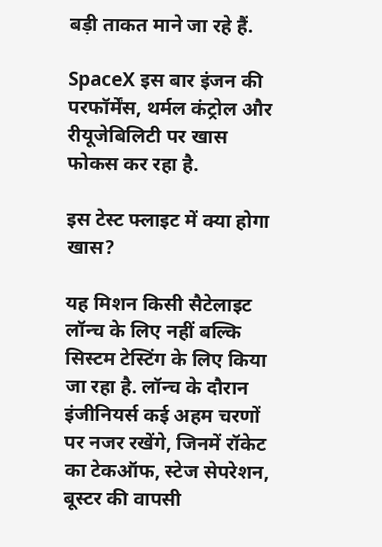बड़ी ताकत माने जा रहे हैं.

SpaceX इस बार इंजन की परफॉर्मेंस, थर्मल कंट्रोल और रीयूजेबिलिटी पर खास फोकस कर रहा है.

इस टेस्ट फ्लाइट में क्या होगा खास?

यह मिशन किसी सैटेलाइट लॉन्च के लिए नहीं बल्कि सिस्टम टेस्टिंग के लिए किया जा रहा है. लॉन्च के दौरान इंजीनियर्स कई अहम चरणों पर नजर रखेंगे, जिनमें रॉकेट का टेकऑफ, स्टेज सेपरेशन, बूस्टर की वापसी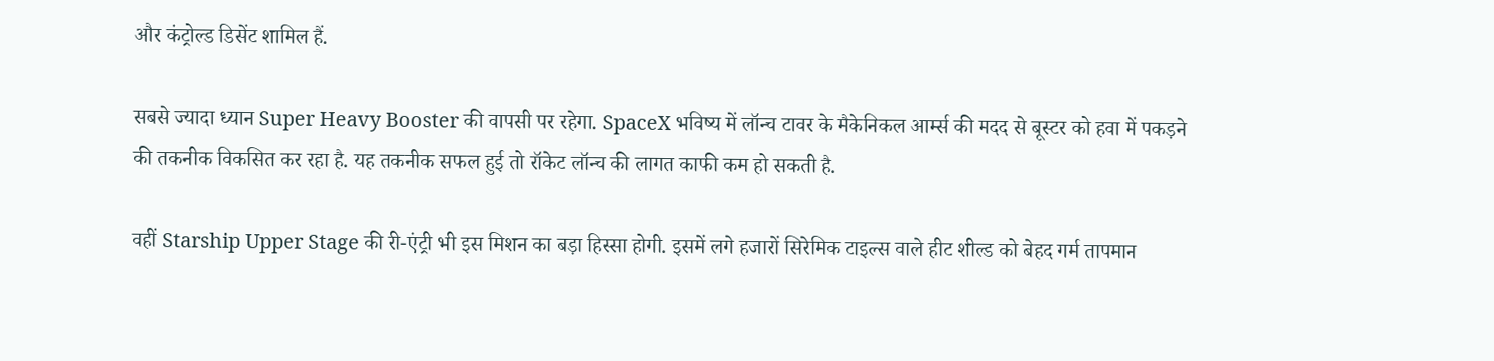और कंट्रोल्ड डिसेंट शामिल हैं.

सबसे ज्यादा ध्यान Super Heavy Booster की वापसी पर रहेगा. SpaceX भविष्य में लॉन्च टावर के मैकेनिकल आर्म्स की मदद से बूस्टर को हवा में पकड़ने की तकनीक विकसित कर रहा है. यह तकनीक सफल हुई तो रॉकेट लॉन्च की लागत काफी कम हो सकती है.

वहीं Starship Upper Stage की री-एंट्री भी इस मिशन का बड़ा हिस्सा होगी. इसमें लगे हजारों सिरेमिक टाइल्स वाले हीट शील्ड को बेहद गर्म तापमान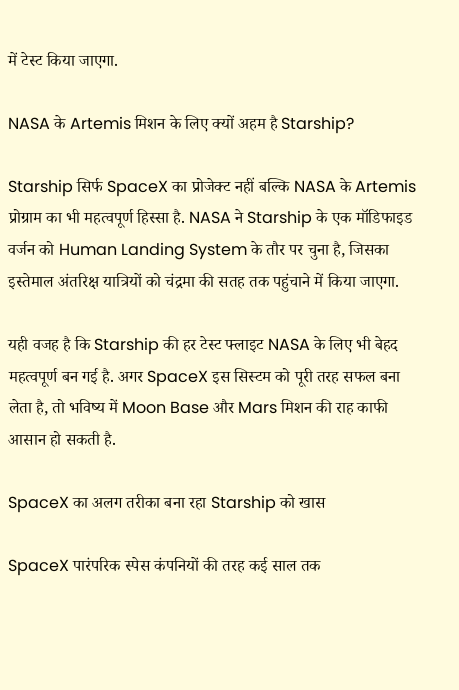में टेस्ट किया जाएगा.

NASA के Artemis मिशन के लिए क्यों अहम है Starship?

Starship सिर्फ SpaceX का प्रोजेक्ट नहीं बल्कि NASA के Artemis प्रोग्राम का भी महत्वपूर्ण हिस्सा है. NASA ने Starship के एक मॉडिफाइड वर्जन को Human Landing System के तौर पर चुना है, जिसका इस्तेमाल अंतरिक्ष यात्रियों को चंद्रमा की सतह तक पहुंचाने में किया जाएगा.

यही वजह है कि Starship की हर टेस्ट फ्लाइट NASA के लिए भी बेहद महत्वपूर्ण बन गई है. अगर SpaceX इस सिस्टम को पूरी तरह सफल बना लेता है, तो भविष्य में Moon Base और Mars मिशन की राह काफी आसान हो सकती है.

SpaceX का अलग तरीका बना रहा Starship को खास

SpaceX पारंपरिक स्पेस कंपनियों की तरह कई साल तक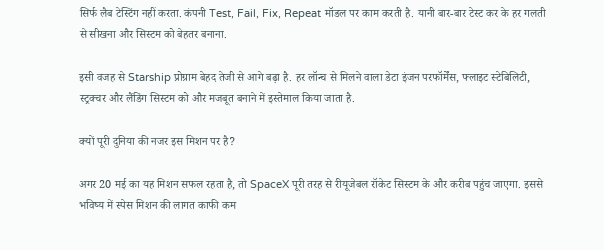सिर्फ लैब टेस्टिंग नहीं करता. कंपनी Test, Fail, Fix, Repeat मॉडल पर काम करती है. यानी बार-बार टेस्ट कर के हर गलती से सीखना और सिस्टम को बेहतर बनाना.

इसी वजह से Starship प्रोग्राम बेहद तेजी से आगे बढ़ा है. हर लॉन्च से मिलने वाला डेटा इंजन परफॉर्मेंस, फ्लाइट स्टेबिलिटी, स्ट्रक्चर और लैंडिंग सिस्टम को और मजबूत बनाने में इस्तेमाल किया जाता है.

क्यों पूरी दुनिया की नजर इस मिशन पर है?

अगर 20 मई का यह मिशन सफल रहता है, तो SpaceX पूरी तरह से रीयूजेबल रॉकेट सिस्टम के और करीब पहुंच जाएगा. इससे भविष्य में स्पेस मिशन की लागत काफी कम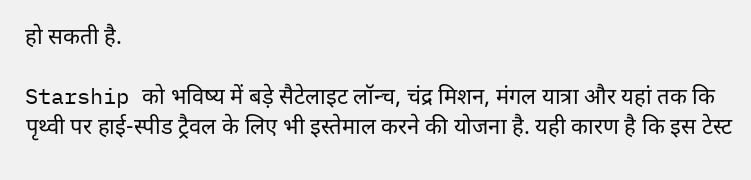हो सकती है.

Starship को भविष्य में बड़े सैटेलाइट लॉन्च, चंद्र मिशन, मंगल यात्रा और यहां तक कि पृथ्वी पर हाई-स्पीड ट्रैवल के लिए भी इस्तेमाल करने की योजना है. यही कारण है कि इस टेस्ट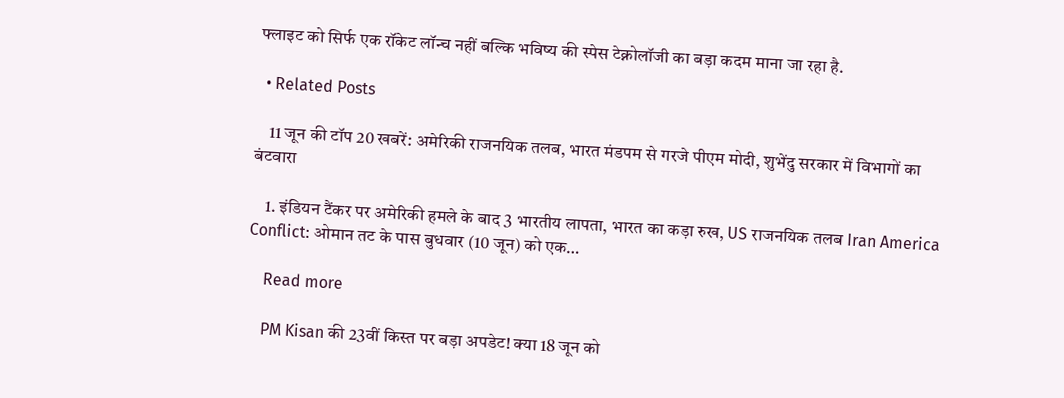फ्लाइट को सिर्फ एक रॉकेट लॉन्च नहीं बल्कि भविष्य की स्पेस टेक्नोलॉजी का बड़ा कदम माना जा रहा है.

  • Related Posts

    11 जून की टॉप 20 खबरें: अमेरिकी राजनयिक तलब, भारत मंडपम से गरजे पीएम मोदी, शुभेंदु सरकार में विभागों का बंटवारा

    1. इंडियन टैंकर पर अमेरिकी हमले के बाद 3 भारतीय लापता, भारत का कड़ा रुख, US राजनयिक तलब Iran America Conflict: ओमान तट के पास बुधवार (10 जून) को एक…

    Read more

    PM Kisan की 23वीं किस्त पर बड़ा अपडेट! क्या 18 जून को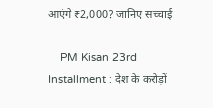आएंगे ₹2,000? जानिए सच्चाई

    PM Kisan 23rd Installment : देश के करोड़ों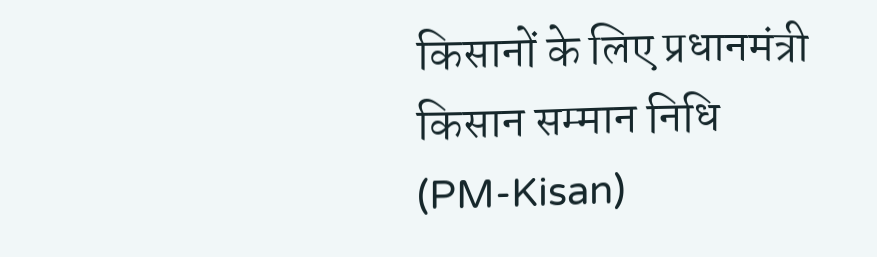किसानों के लिए प्रधानमंत्री किसान सम्मान निधि (PM-Kisan)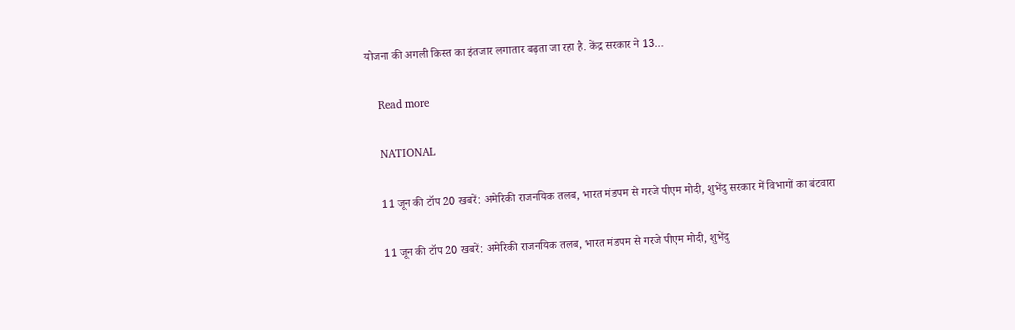योजना की अगली किस्त का इंतजार लगातार बढ़ता जा रहा है. केंद्र सरकार ने 13…

    Read more

    NATIONAL

    11 जून की टॉप 20 खबरें: अमेरिकी राजनयिक तलब, भारत मंडपम से गरजे पीएम मोदी, शुभेंदु सरकार में विभागों का बंटवारा

    11 जून की टॉप 20 खबरें: अमेरिकी राजनयिक तलब, भारत मंडपम से गरजे पीएम मोदी, शुभेंदु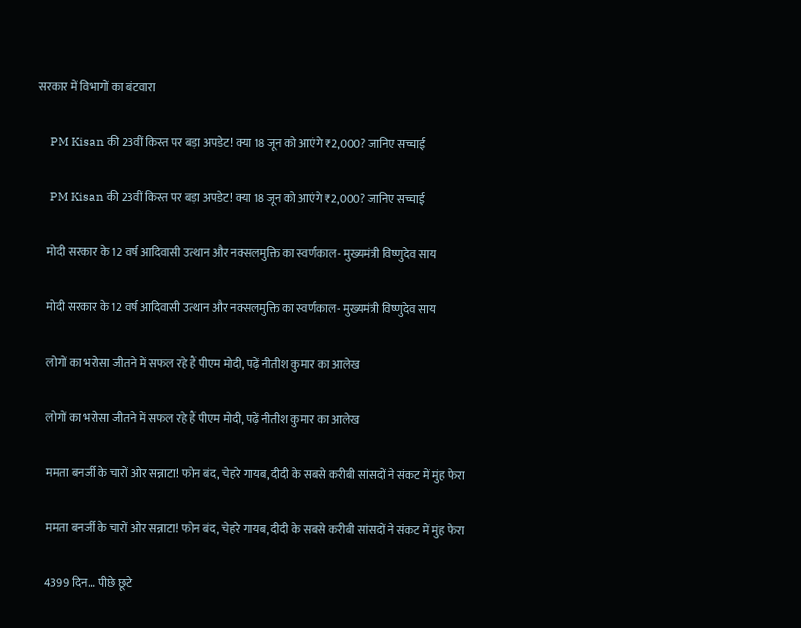सरकार में विभागों का बंटवारा

    PM Kisan की 23वीं किस्त पर बड़ा अपडेट! क्या 18 जून को आएंगे ₹2,000? जानिए सच्चाई

    PM Kisan की 23वीं किस्त पर बड़ा अपडेट! क्या 18 जून को आएंगे ₹2,000? जानिए सच्चाई

    मोदी सरकार के 12 वर्ष आदिवासी उत्थान और नक्सलमुक्ति का स्वर्णकाल- मुख्यमंत्री विष्णुदेव साय

    मोदी सरकार के 12 वर्ष आदिवासी उत्थान और नक्सलमुक्ति का स्वर्णकाल- मुख्यमंत्री विष्णुदेव साय

    लोगों का भरोसा जीतने में सफल रहे हैं पीएम मोदी, पढ़ें नीतीश कुमार का आलेख

    लोगों का भरोसा जीतने में सफल रहे हैं पीएम मोदी, पढ़ें नीतीश कुमार का आलेख

    ममता बनर्जी के चारों ओर सन्नाटा! फोन बंद, चेहरे गायब, दीदी के सबसे करीबी सांसदों ने संकट में मुंह फेरा

    ममता बनर्जी के चारों ओर सन्नाटा! फोन बंद, चेहरे गायब, दीदी के सबसे करीबी सांसदों ने संकट में मुंह फेरा

    4399 दिन… पीछे छूटे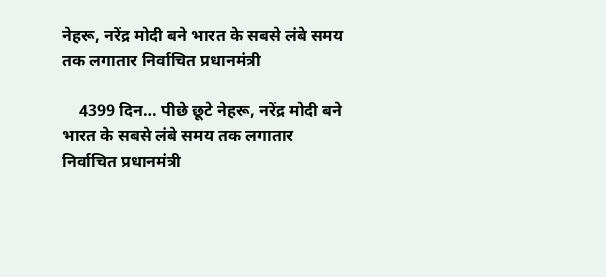नेहरू, नरेंद्र मोदी बने भारत के सबसे लंबे समय तक लगातार निर्वाचित प्रधानमंत्री

    4399 दिन… पीछे छूटे नेहरू, नरेंद्र मोदी बने भारत के सबसे लंबे समय तक लगातार निर्वाचित प्रधानमंत्री